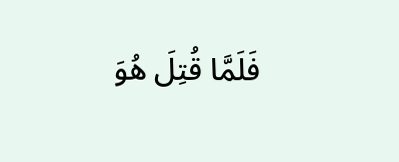فَلَمَّا قُتِلَ هُوَ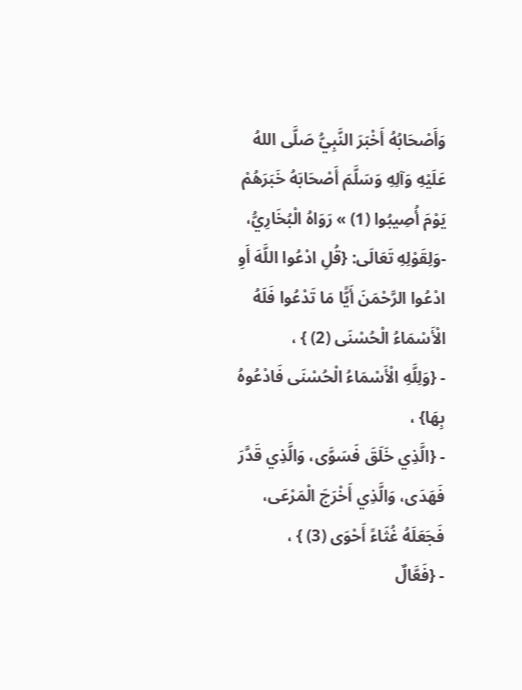وَأَصْحَابُهُ أَخْبَرَ النَّبِيُّ صَلَّى اللهُ عَلَيْهِ وَآلِهِ وَسَلَّمَ أَصْحَابَهُ خَبَرَهُمْ يَوْمَ أُصِيبُوا (1) » رَوَاهُ الْبُخَارِيُّ،
-وَلِقَوْلِهِ تَعَالَى: {قُلِ ادْعُوا اللَّهَ أَوِ ادْعُوا الرَّحْمَنَ أَيًّا مَا تَدْعُوا فَلَهُ الْأَسْمَاءُ الْحُسْنَى (2) } ،
- {وَلِلَّهِ الْأَسْمَاءُ الْحُسْنَى فَادْعُوهُ بِهَا} ،
- {الَّذِي خَلَقَ فَسَوَّى، وَالَّذِي قَدَّرَ فَهَدَى، وَالَّذِي أَخْرَجَ الْمَرْعَى، فَجَعَلَهُ غُثَاءً أَحْوَى (3) } ،
- {فَعَّالٌ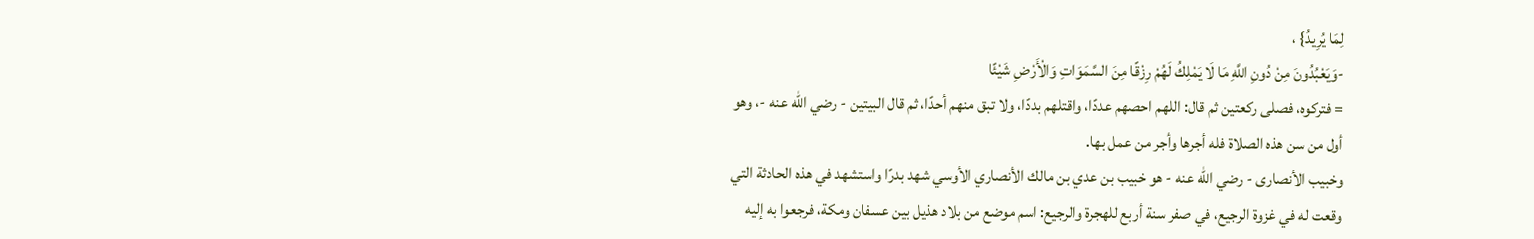لِمَا يُرِيدُ} ،
-وَيَعْبُدُونَ مِنْ دُونِ اللَّهِ مَا لَا يَمْلِكُ لَهُمْ رِزْقًا مِنَ السَّمَوَاتِ وَالْأَرْضِ شَيْئًا
= فتركوه، فصلى ركعتين ثم قال: اللهم احصهم عددًا، واقتلهم بددًا، ولا تبق منهم أحدًا، ثم قال البيتين - رضي الله عنه -، وهو أول من سن هذه الصلاة فله أجرها وأجر من عمل بها.
وخبيب الأنصارى - رضي الله عنه - هو خبيب بن عدي بن مالك الأنصاري الأوسي شهد بدرًا واستشهد في هذه الحادثة التي وقعت له في غزوة الرجيع، في صفر سنة أربع للهجرة والرجيع: اسم موضع من بلاد هذيل بين عسفان ومكة، فرجعوا به إليه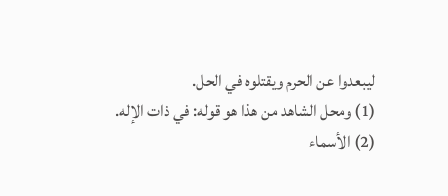ليبعدوا عن الحرم ويقتلوه في الحل.
(1) ومحل الشاهد من هذا هو قوله: في ذات الإله.
(2) الأسماء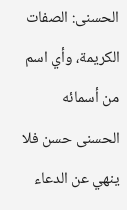الحسنى: الصفات الكريمة، وأي اسم من أسمائه الحسنى حسن فلا ينهي عن الدعاء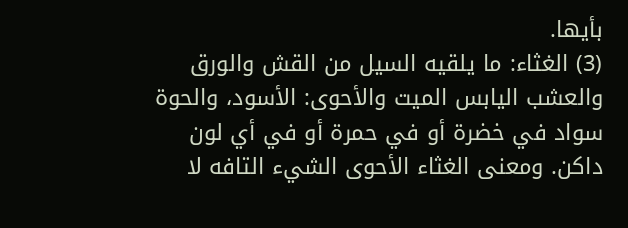بأيها.
(3) الغثاء: ما يلقيه السيل من القش والورق والعشب اليابس الميت والأحوى: الأسود، والحوة سواد في خضرة أو في حمرة أو في أي لون داكن. ومعنى الغثاء الأحوى الشيء التافه لا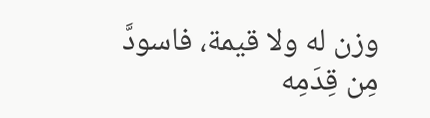وزن له ولا قيمة، فاسودَّ مِن قِدَمِه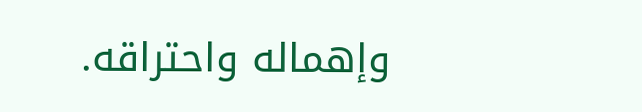وإهماله واحتراقه.